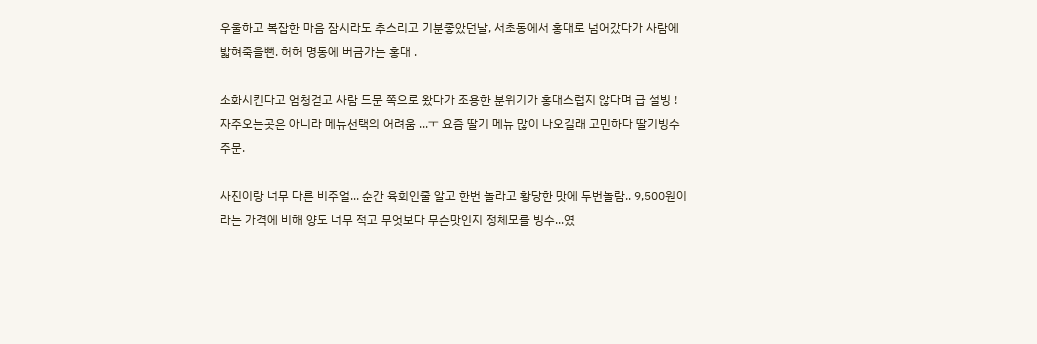우울하고 복잡한 마음 잠시라도 추스리고 기분좋았던날, 서초동에서 홍대로 넘어갔다가 사람에 밟혀죽을뻔. 허허 명동에 버금가는 홍대 .

소화시킨다고 엄청걷고 사람 드문 쪽으로 왔다가 조용한 분위기가 홍대스럽지 않다며 급 설빙 ! 자주오는곳은 아니라 메뉴선택의 어려움 ...ㅜ 요즘 딸기 메뉴 많이 나오길래 고민하다 딸기빙수 주문.

사진이랑 너무 다른 비주얼... 순간 육회인줄 알고 한번 놀라고 황당한 맛에 두번놀람.. 9,500원이라는 가격에 비해 양도 너무 적고 무엇보다 무슨맛인지 정체모를 빙수...였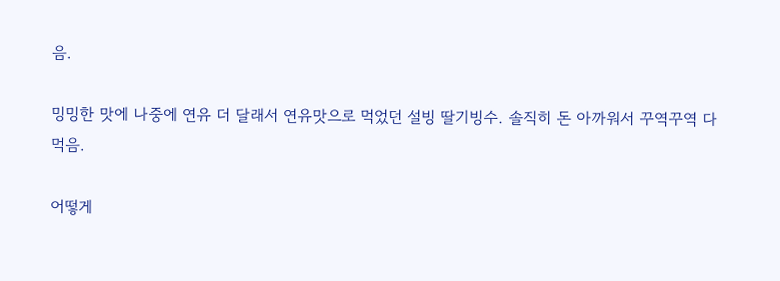음.

밍밍한 맛에 나중에 연유 더 달래서 연유맛으로 먹었던 설빙 딸기빙수. 솔직히 돈 아까워서 꾸역꾸역 다 먹음.

어떻게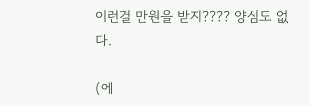이런걸 만원을 받지???? 양심도 없다.

(에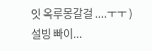잇 옥루몽갈걸 ....ㅜㅜ ) 설빙 빠이...